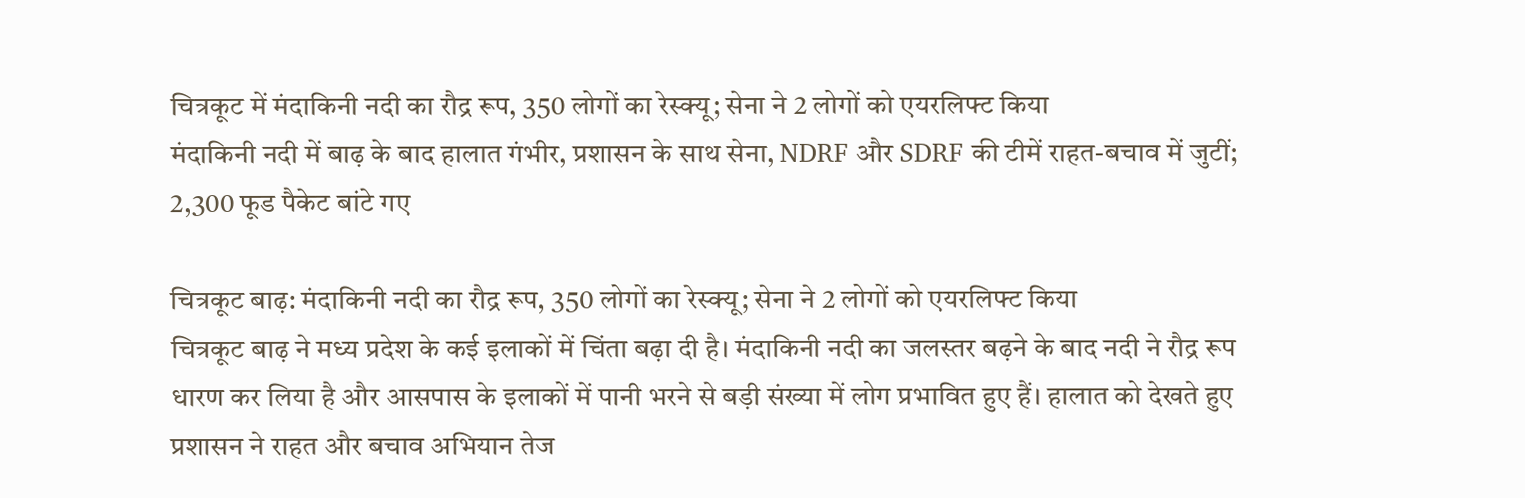चित्रकूट में मंदाकिनी नदी का रौद्र रूप, 350 लोगों का रेस्क्यू; सेना ने 2 लोगों को एयरलिफ्ट किया
मंदाकिनी नदी में बाढ़ के बाद हालात गंभीर, प्रशासन के साथ सेना, NDRF और SDRF की टीमें राहत-बचाव में जुटीं; 2,300 फूड पैकेट बांटे गए

चित्रकूट बाढ़: मंदाकिनी नदी का रौद्र रूप, 350 लोगों का रेस्क्यू; सेना ने 2 लोगों को एयरलिफ्ट किया
चित्रकूट बाढ़ ने मध्य प्रदेश के कई इलाकों में चिंता बढ़ा दी है। मंदाकिनी नदी का जलस्तर बढ़ने के बाद नदी ने रौद्र रूप धारण कर लिया है और आसपास के इलाकों में पानी भरने से बड़ी संख्या में लोग प्रभावित हुए हैं। हालात को देखते हुए प्रशासन ने राहत और बचाव अभियान तेज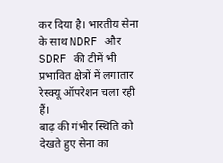कर दिया है। भारतीय सेना के साथ NDRF और SDRF की टीमें भी प्रभावित क्षेत्रों में लगातार रेस्क्यू ऑपरेशन चला रही हैं।
बाढ़ की गंभीर स्थिति को देखते हुए सेना का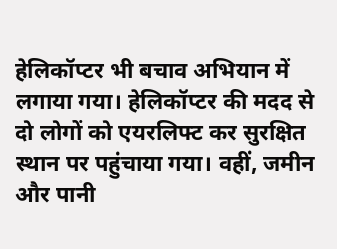हेलिकॉप्टर भी बचाव अभियान में लगाया गया। हेलिकॉप्टर की मदद से दो लोगों को एयरलिफ्ट कर सुरक्षित स्थान पर पहुंचाया गया। वहीं, जमीन और पानी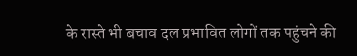के रास्ते भी बचाव दल प्रभावित लोगों तक पहुंचने की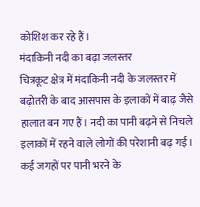कोशिश कर रहे हैं।
मंदाकिनी नदी का बढ़ा जलस्तर
चित्रकूट क्षेत्र में मंदाकिनी नदी के जलस्तर में बढ़ोतरी के बाद आसपास के इलाकों में बाढ़ जैसे हालात बन गए हैं। नदी का पानी बढ़ने से निचले इलाकों में रहने वाले लोगों की परेशानी बढ़ गई।
कई जगहों पर पानी भरने के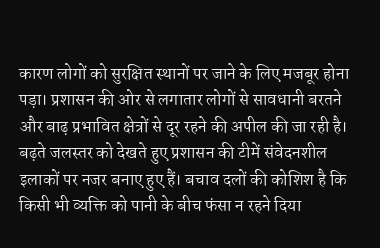कारण लोगों को सुरक्षित स्थानों पर जाने के लिए मजबूर होना पड़ा। प्रशासन की ओर से लगातार लोगों से सावधानी बरतने और बाढ़ प्रभावित क्षेत्रों से दूर रहने की अपील की जा रही है।
बढ़ते जलस्तर को देखते हुए प्रशासन की टीमें संवेदनशील इलाकों पर नजर बनाए हुए हैं। बचाव दलों की कोशिश है कि किसी भी व्यक्ति को पानी के बीच फंसा न रहने दिया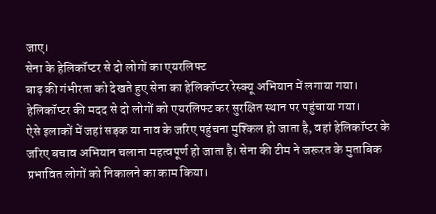जाए।
सेना के हेलिकॉप्टर से दो लोगों का एयरलिफ्ट
बाढ़ की गंभीरता को देखते हुए सेना का हेलिकॉप्टर रेस्क्यू अभियान में लगाया गया। हेलिकॉप्टर की मदद से दो लोगों को एयरलिफ्ट कर सुरक्षित स्थान पर पहुंचाया गया।
ऐसे इलाकों में जहां सड़क या नाव के जरिए पहुंचना मुश्किल हो जाता है, वहां हेलिकॉप्टर के जरिए बचाव अभियान चलाना महत्वपूर्ण हो जाता है। सेना की टीम ने जरूरत के मुताबिक प्रभावित लोगों को निकालने का काम किया।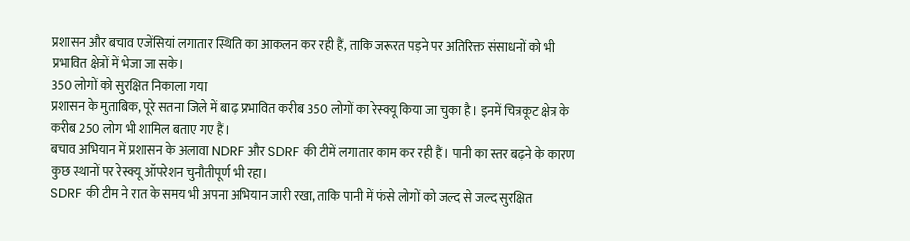प्रशासन और बचाव एजेंसियां लगातार स्थिति का आकलन कर रही हैं, ताकि जरूरत पड़ने पर अतिरिक्त संसाधनों को भी प्रभावित क्षेत्रों में भेजा जा सके।
350 लोगों को सुरक्षित निकाला गया
प्रशासन के मुताबिक, पूरे सतना जिले में बाढ़ प्रभावित करीब 350 लोगों का रेस्क्यू किया जा चुका है। इनमें चित्रकूट क्षेत्र के करीब 250 लोग भी शामिल बताए गए हैं।
बचाव अभियान में प्रशासन के अलावा NDRF और SDRF की टीमें लगातार काम कर रही हैं। पानी का स्तर बढ़ने के कारण कुछ स्थानों पर रेस्क्यू ऑपरेशन चुनौतीपूर्ण भी रहा।
SDRF की टीम ने रात के समय भी अपना अभियान जारी रखा, ताकि पानी में फंसे लोगों को जल्द से जल्द सुरक्षित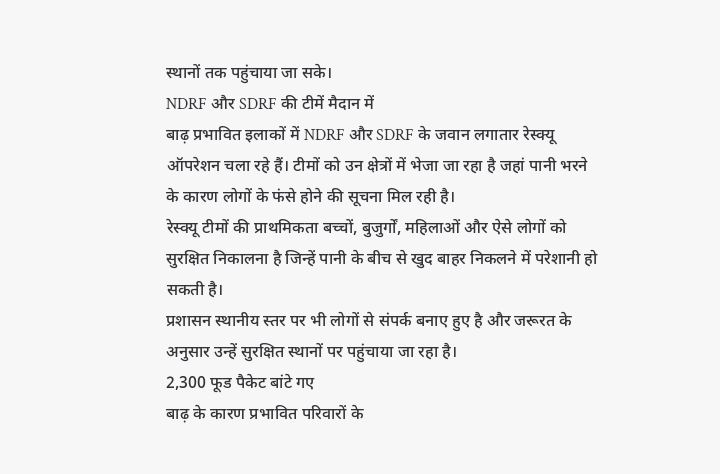स्थानों तक पहुंचाया जा सके।
NDRF और SDRF की टीमें मैदान में
बाढ़ प्रभावित इलाकों में NDRF और SDRF के जवान लगातार रेस्क्यू ऑपरेशन चला रहे हैं। टीमों को उन क्षेत्रों में भेजा जा रहा है जहां पानी भरने के कारण लोगों के फंसे होने की सूचना मिल रही है।
रेस्क्यू टीमों की प्राथमिकता बच्चों, बुजुर्गों, महिलाओं और ऐसे लोगों को सुरक्षित निकालना है जिन्हें पानी के बीच से खुद बाहर निकलने में परेशानी हो सकती है।
प्रशासन स्थानीय स्तर पर भी लोगों से संपर्क बनाए हुए है और जरूरत के अनुसार उन्हें सुरक्षित स्थानों पर पहुंचाया जा रहा है।
2,300 फूड पैकेट बांटे गए
बाढ़ के कारण प्रभावित परिवारों के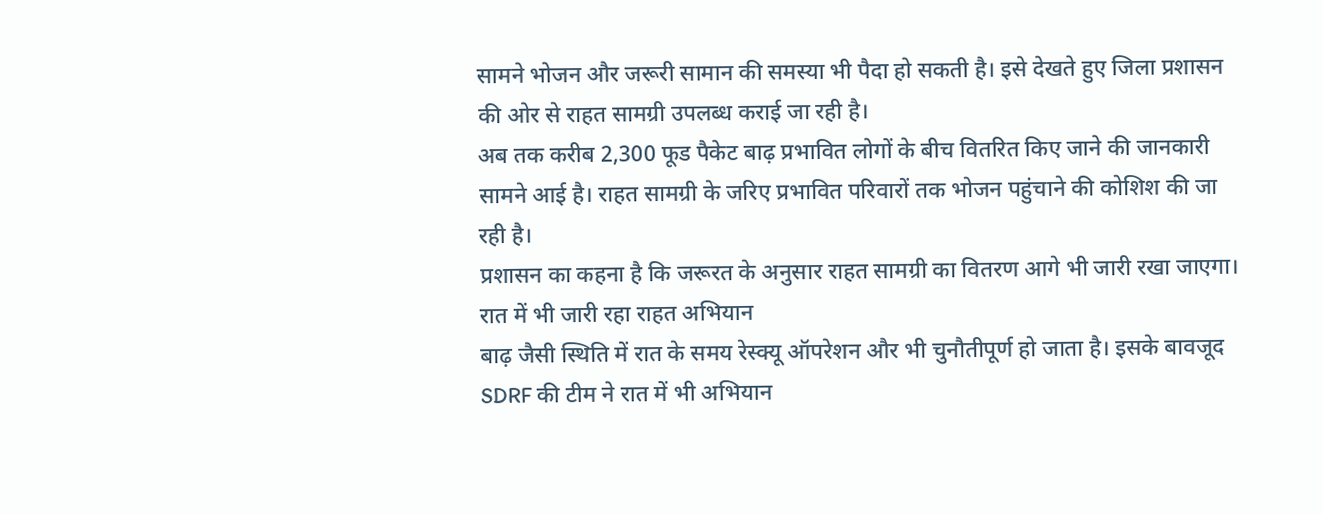सामने भोजन और जरूरी सामान की समस्या भी पैदा हो सकती है। इसे देखते हुए जिला प्रशासन की ओर से राहत सामग्री उपलब्ध कराई जा रही है।
अब तक करीब 2,300 फूड पैकेट बाढ़ प्रभावित लोगों के बीच वितरित किए जाने की जानकारी सामने आई है। राहत सामग्री के जरिए प्रभावित परिवारों तक भोजन पहुंचाने की कोशिश की जा रही है।
प्रशासन का कहना है कि जरूरत के अनुसार राहत सामग्री का वितरण आगे भी जारी रखा जाएगा।
रात में भी जारी रहा राहत अभियान
बाढ़ जैसी स्थिति में रात के समय रेस्क्यू ऑपरेशन और भी चुनौतीपूर्ण हो जाता है। इसके बावजूद SDRF की टीम ने रात में भी अभियान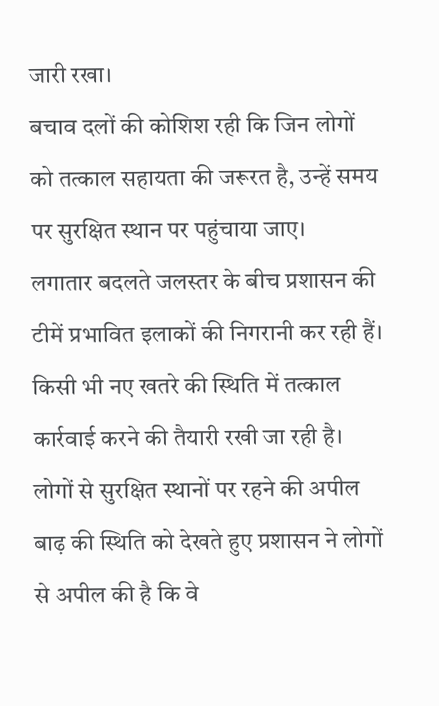जारी रखा।
बचाव दलों की कोशिश रही कि जिन लोगों को तत्काल सहायता की जरूरत है, उन्हें समय पर सुरक्षित स्थान पर पहुंचाया जाए।
लगातार बदलते जलस्तर के बीच प्रशासन की टीमें प्रभावित इलाकों की निगरानी कर रही हैं। किसी भी नए खतरे की स्थिति में तत्काल कार्रवाई करने की तैयारी रखी जा रही है।
लोगों से सुरक्षित स्थानों पर रहने की अपील
बाढ़ की स्थिति को देखते हुए प्रशासन ने लोगों से अपील की है कि वे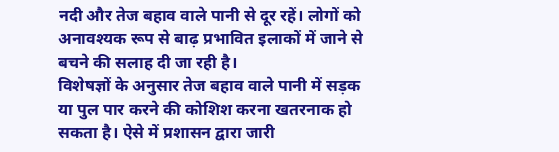नदी और तेज बहाव वाले पानी से दूर रहें। लोगों को अनावश्यक रूप से बाढ़ प्रभावित इलाकों में जाने से बचने की सलाह दी जा रही है।
विशेषज्ञों के अनुसार तेज बहाव वाले पानी में सड़क या पुल पार करने की कोशिश करना खतरनाक हो सकता है। ऐसे में प्रशासन द्वारा जारी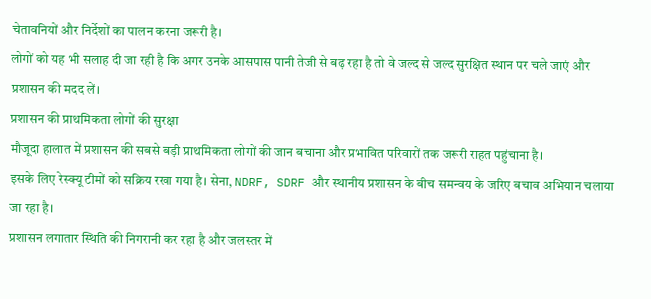चेतावनियों और निर्देशों का पालन करना जरूरी है।
लोगों को यह भी सलाह दी जा रही है कि अगर उनके आसपास पानी तेजी से बढ़ रहा है तो वे जल्द से जल्द सुरक्षित स्थान पर चले जाएं और प्रशासन की मदद लें।
प्रशासन की प्राथमिकता लोगों की सुरक्षा
मौजूदा हालात में प्रशासन की सबसे बड़ी प्राथमिकता लोगों की जान बचाना और प्रभावित परिवारों तक जरूरी राहत पहुंचाना है।
इसके लिए रेस्क्यू टीमों को सक्रिय रखा गया है। सेना, NDRF, SDRF और स्थानीय प्रशासन के बीच समन्वय के जरिए बचाव अभियान चलाया जा रहा है।
प्रशासन लगातार स्थिति की निगरानी कर रहा है और जलस्तर में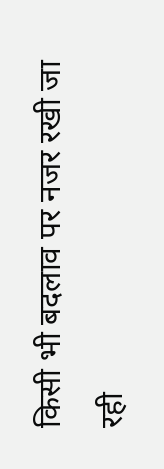किसी भी बदलाव पर नजर रखी जा रही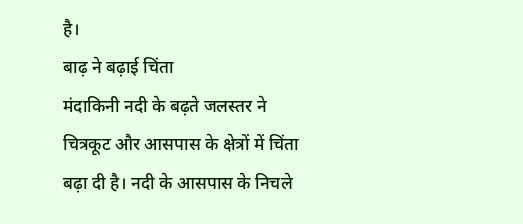है।
बाढ़ ने बढ़ाई चिंता
मंदाकिनी नदी के बढ़ते जलस्तर ने चित्रकूट और आसपास के क्षेत्रों में चिंता बढ़ा दी है। नदी के आसपास के निचले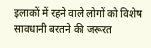इलाकों में रहने वाले लोगों को विशेष सावधानी बरतने की जरूरत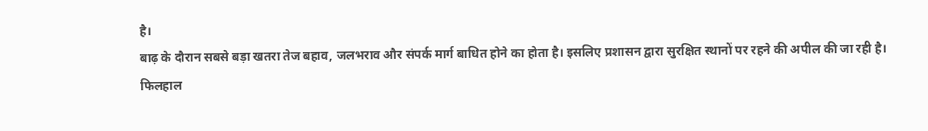है।
बाढ़ के दौरान सबसे बड़ा खतरा तेज बहाव, जलभराव और संपर्क मार्ग बाधित होने का होता है। इसलिए प्रशासन द्वारा सुरक्षित स्थानों पर रहने की अपील की जा रही है।
फिलहाल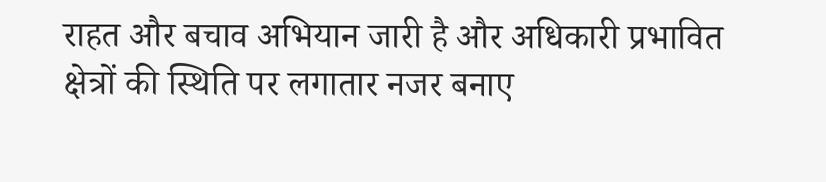राहत और बचाव अभियान जारी है और अधिकारी प्रभावित क्षेत्रों की स्थिति पर लगातार नजर बनाए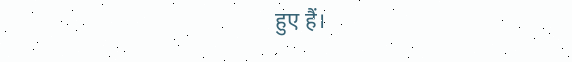हुए हैं।